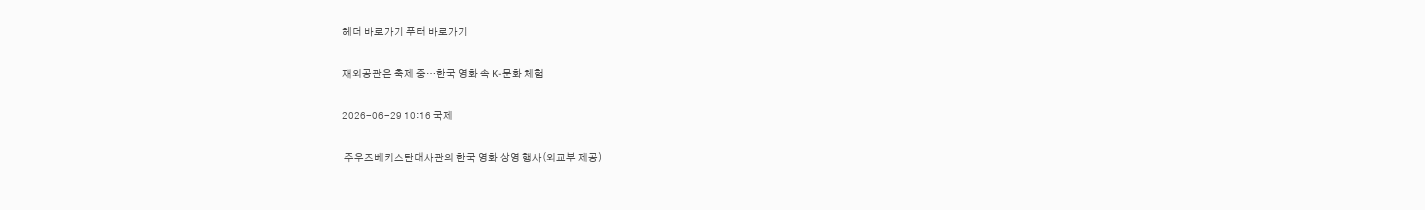헤더 바로가기 푸터 바로가기

재외공관은 축제 중…한국 영화 속 K-문화 체험

2026-06-29 10:16 국제

 주우즈베키스탄대사관의 한국 영화 상영 행사(외교부 제공)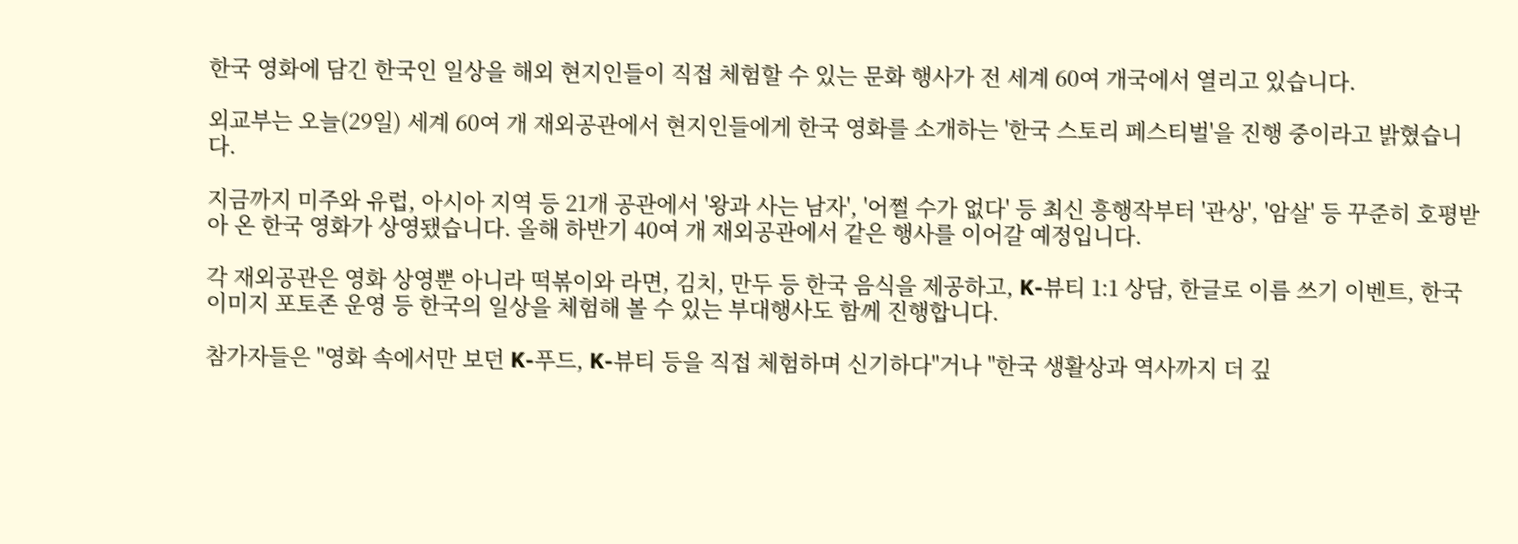한국 영화에 담긴 한국인 일상을 해외 현지인들이 직접 체험할 수 있는 문화 행사가 전 세계 60여 개국에서 열리고 있습니다.

외교부는 오늘(29일) 세계 60여 개 재외공관에서 현지인들에게 한국 영화를 소개하는 '한국 스토리 페스티벌'을 진행 중이라고 밝혔습니다.

지금까지 미주와 유럽, 아시아 지역 등 21개 공관에서 '왕과 사는 남자', '어쩔 수가 없다' 등 최신 흥행작부터 '관상', '암살' 등 꾸준히 호평받아 온 한국 영화가 상영됐습니다. 올해 하반기 40여 개 재외공관에서 같은 행사를 이어갈 예정입니다.

각 재외공관은 영화 상영뿐 아니라 떡볶이와 라면, 김치, 만두 등 한국 음식을 제공하고, K-뷰티 1:1 상담, 한글로 이름 쓰기 이벤트, 한국 이미지 포토존 운영 등 한국의 일상을 체험해 볼 수 있는 부대행사도 함께 진행합니다.

참가자들은 "영화 속에서만 보던 K-푸드, K-뷰티 등을 직접 체험하며 신기하다"거나 "한국 생활상과 역사까지 더 깊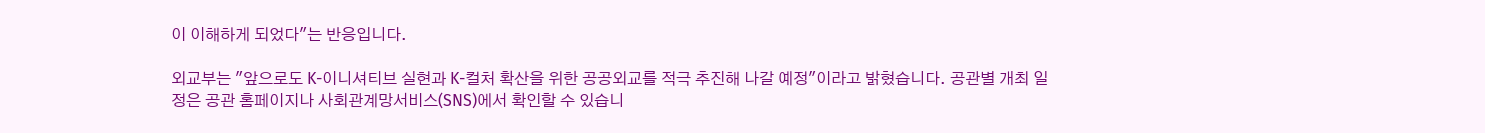이 이해하게 되었다"는 반응입니다.

외교부는 "앞으로도 K-이니셔티브 실현과 K-컬처 확산을 위한 공공외교를 적극 추진해 나갈 예정"이라고 밝혔습니다. 공관별 개최 일정은 공관 홈페이지나 사회관계망서비스(SNS)에서 확인할 수 있습니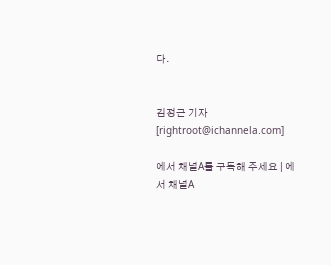다.


김정근 기자 [rightroot@ichannela.com]

에서 채널A를 구독해 주세요 | 에서 채널A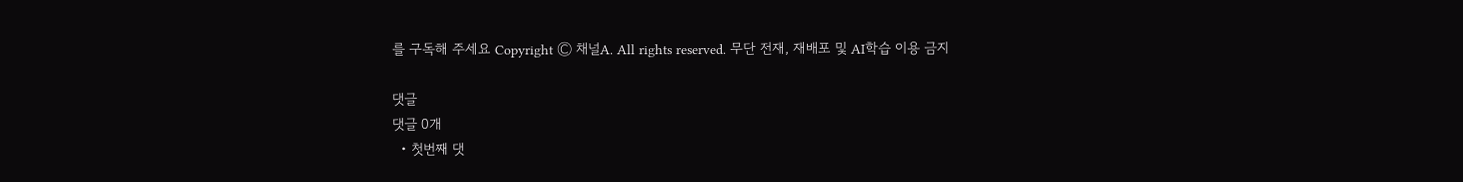를 구독해 주세요 Copyright Ⓒ 채널A. All rights reserved. 무단 전재, 재배포 및 AI학습 이용 금지

댓글
댓글 0개
  • 첫번째 댓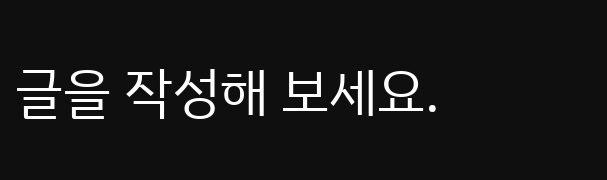글을 작성해 보세요.